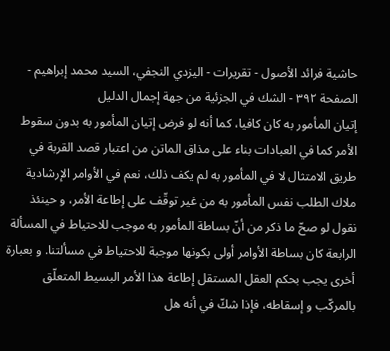حاشية فرائد الأصول - تقريرات - اليزدي النجفي، السيد محمد إبراهيم - الصفحة ٣٩٢ - الشك في الجزئية من جهة إجمال الدليل
إتيان المأمور به كان كافيا، كما أنه لو فرض إتيان المأمور به بدون سقوط الأمر كما في العبادات بناء على مذاق الماتن من اعتبار قصد القربة في طريق الامتثال لا في المأمور به لم يكف ذلك، نعم في الأوامر الإرشادية ملاك الطلب نفس المأمور به من غير توقّف على إطاعة الأمر، و حينئذ نقول لو صحّ ما ذكر من أنّ بساطة المأمور به موجب للاحتياط في المسألة الرابعة كان بساطة الأوامر أولى بكونها موجبة للاحتياط في مسألتنا. و بعبارة أخرى يجب بحكم العقل المستقل إطاعة هذا الأمر البسيط المتعلّق بالمركّب و إسقاطه، فإذا شكّ في أنه هل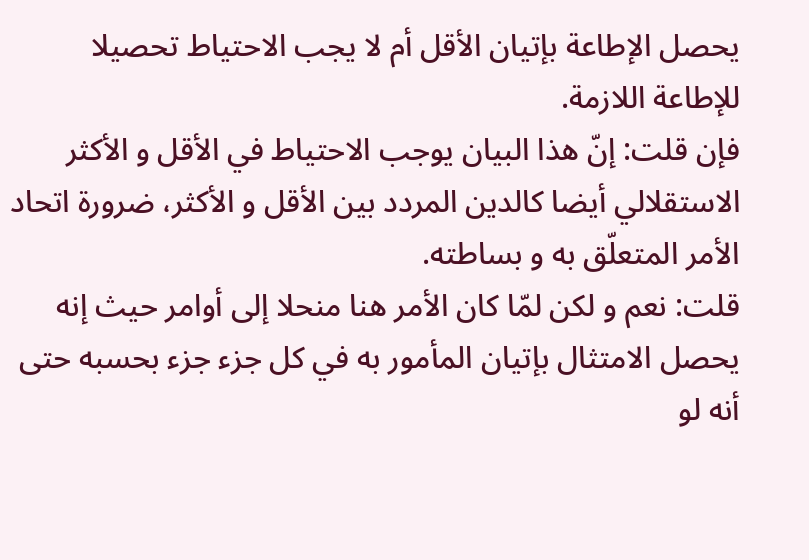يحصل الإطاعة بإتيان الأقل أم لا يجب الاحتياط تحصيلا للإطاعة اللازمة.
فإن قلت: إنّ هذا البيان يوجب الاحتياط في الأقل و الأكثر الاستقلالي أيضا كالدين المردد بين الأقل و الأكثر، ضرورة اتحاد الأمر المتعلّق به و بساطته.
قلت: نعم و لكن لمّا كان الأمر هنا منحلا إلى أوامر حيث إنه يحصل الامتثال بإتيان المأمور به في كل جزء جزء بحسبه حتى أنه لو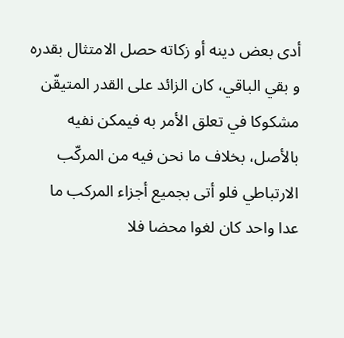أدى بعض دينه أو زكاته حصل الامتثال بقدره و بقي الباقي، كان الزائد على القدر المتيقّن مشكوكا في تعلق الأمر به فيمكن نفيه بالأصل، بخلاف ما نحن فيه من المركّب الارتباطي فلو أتى بجميع أجزاء المركب ما عدا واحد كان لغوا محضا فلا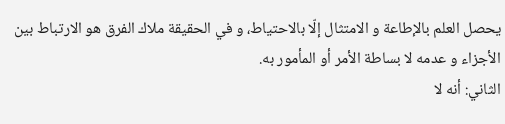يحصل العلم بالإطاعة و الامتثال إلّا بالاحتياط، و في الحقيقة ملاك الفرق هو الارتباط بين الأجزاء و عدمه لا بساطة الأمر أو المأمور به.
الثاني: أنه لا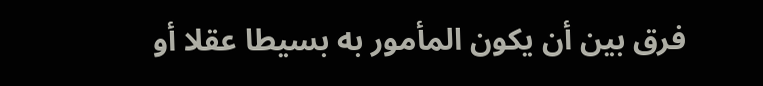فرق بين أن يكون المأمور به بسيطا عقلا أو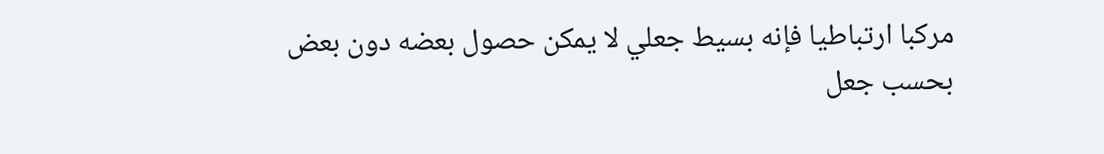مركبا ارتباطيا فإنه بسيط جعلي لا يمكن حصول بعضه دون بعض بحسب جعل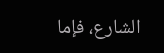الشارع، فإما